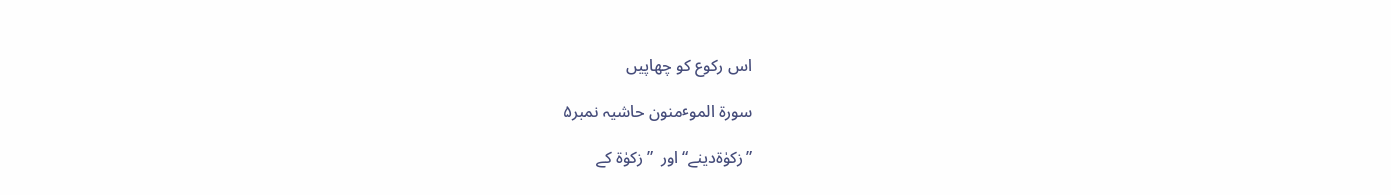اس رکوع کو چھاپیں

سورة الموٴمنون حاشیہ نمبر۵

”زکوٰۃدینے“ اور  ”زکوٰۃ کے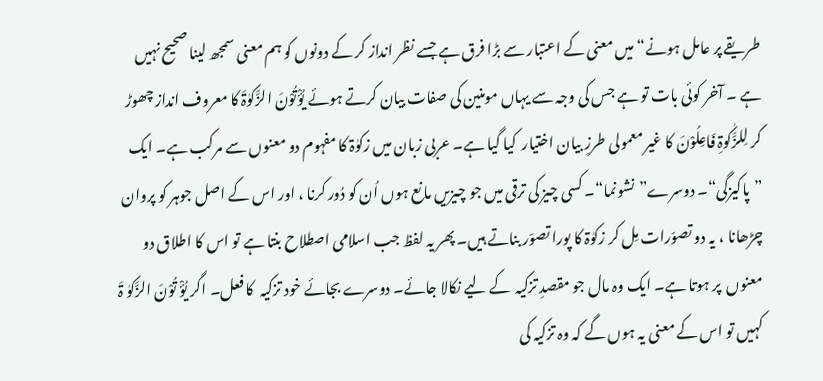طریقے پر عامل ہونے“ میں معنی کے اعتبار سے بڑا فرق ہے جسے نظر انداز کر کے دونوں کو ہم معنی سمجھ لینا صحیح نہیں ہے ۔ آخر کوئی بات تو ہے جس کی وجہ سے یہاں مومنین کی صفات بیان کرتے ہوئے یُؤْتُوْنَ الزَّکوٰۃَ کا معروف انداز چھوڑ کر لِلزَّکٰوۃِ فَاعِلُوْنَ کا غیر معمولی طرزِ بیان اختیار  کیا گیا ہے۔ عربی زبان میں زکوٰۃ کا مفہوم دو معنوں سے مرکب ہے۔ ایک ”پاکیزگی“۔ دوسرے”نشونما“۔ کسی چیز کی ترقی میں جو چیزیں مانع ہوں اُن کو دُور کرنا ، اور اس کے اصل جوہر کو پروان چڑھانا ، یہ دو تصوّرات مِل کر زکوٰۃ کا پورا تصوّر بناتے ہیں۔ پھر یہ لفظ جب اسلامی اصطلاح بنتا ہے تو اس کا اطلاق دو معنوں  پر ہوتا ہے۔ ایک وہ مال جو مقصدِ تزکیہ  کے لیے نکالا جائے۔ دوسرے بجائے خود تزکیہ  کا فعل۔ اگر یُؤْ تُوْنَ الزَّکوٰ ۃَ کہیں تو اس کے معنی یہ ہوں گے کہ وہ تزکیہ کی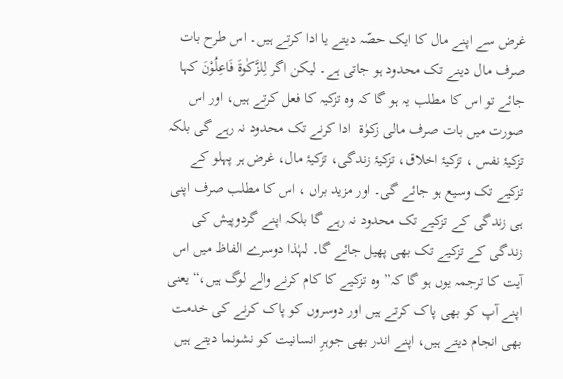غرض سے اپنے مال کا ایک حصّہ دیتے یا ادا کرتے ہیں۔ اس طرح بات  صرف مال دینے تک محدود ہو جاتی ہے۔ لیکن اگر لِلزَّکٰوۃَ فَاعِلُوْنَ کہا جائے تو اس کا مطلب یہ ہو گا کہ وہ تزکیہ کا فعل کرتے ہیں، اور اس صورت میں بات صرف مالی زکوٰۃ  ادا کرنے تک محدود نہ رہے گی بلکہ تزکیۂ نفس ، تزکیۂ اخلاق، تزکیۂ زندگی، تزکیۂ مال، غرض ہر پہلو کے تزکیے تک وسیع ہو جائے گی۔ اور مزید براں ، اس کا مطلب صرف اپنی ہی زندگی کے تزکیے تک محدود نہ رہے گا بلکہ اپنے گردوپیش کی زندگی کے تزکیے تک بھی پھیل جائے گا۔ لہٰذا دوسرے الفاظ میں اس آیت کا ترجمہ یوں ہو گا کہ”وہ تزکیے کا کام کرنے والے لوگ ہیں،“یعنی اپنے آپ کو بھی پاک کرتے ہیں اور دوسروں کو پاک کرنے کی خدمت بھی انجام دیتے ہیں، اپنے اندر بھی جوہرِ انسانیت کو نشونما دیتے ہیں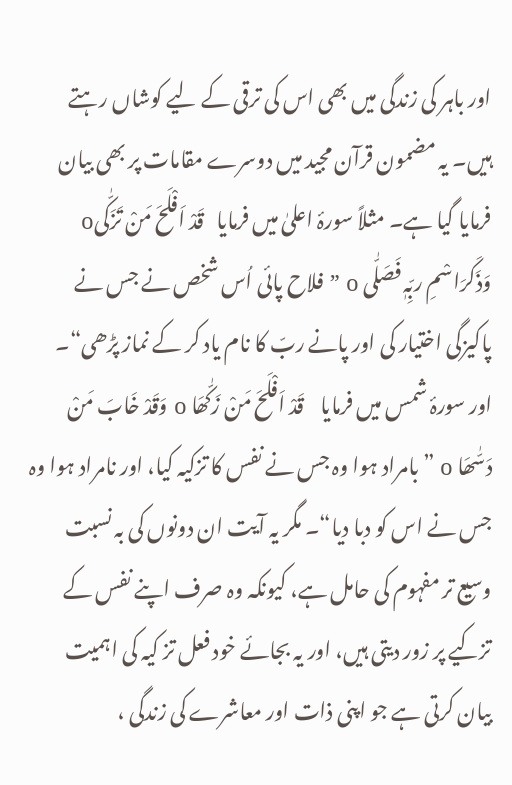اور باہر کی زندگی میں بھی اس کی ترقی کے لیے کوشاں رہتے ہیں۔ یہ مضمون قرآن مجید میں دوسرے مقامات پر بھی بیان فرمایا گیا ہے۔ مثلاً سورۂ اعلیٰ میں فرمایا   قَدْ اَفْلَحَ مَنْ تَزَکّٰیo وَذَکَرَاسْمِ ربِّہٖ فَصَلّٰی o ” فلاح پائی اُس شخص نے جس نے پاکیزگی اختیار کی اور پانے ربّ کا نام یاد کر کے نماز پڑھی“۔ اور سورۂ شمس میں فرمایا    قَدْ اَفْلَحَ مَنْ زَکّٰھَا o وَقَدْ خَابَ مَنْ دَسّٰھَا o ”بامراد ہوا وہ جس نے نفس کا تزکیہ کیا، اور نامراد ہوا وہ جس نے اس کو دبا دیا“۔ مگر یہ آیت ان دونوں کی بہ نسبت وسیع تر مفہوم کی حامل ہے، کیونکہ وہ صرف اپنے نفس کے تزکیے پر زور دیتی ہیں، اور یہ بجائے خود فعل تز کیہ کی اہمیت بیان کرتی ہے جو اپنی ذات اور معاشرے کی زندگی ،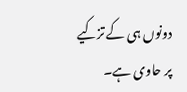دونوں ہی کے تزکیے پر حاوی ہے۔